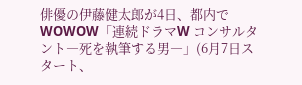俳優の伊藤健太郎が4日、都内でWOWOW「連続ドラマW コンサルタント―死を執筆する男―」(6月7日スタート、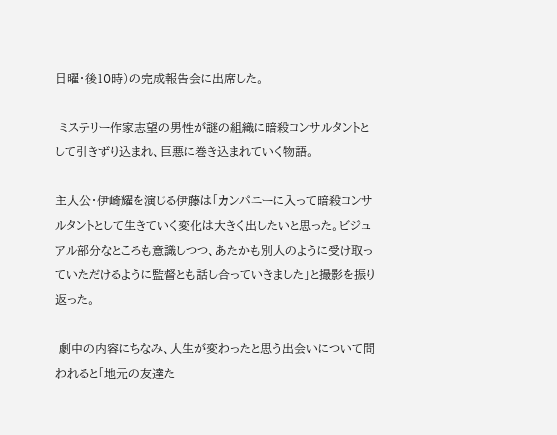日曜・後10時)の完成報告会に出席した。

 ミステリー作家志望の男性が謎の組織に暗殺コンサルタントとして引きずり込まれ、巨悪に巻き込まれていく物語。

主人公・伊崎耀を演じる伊藤は「カンパニーに入って暗殺コンサルタントとして生きていく変化は大きく出したいと思った。ビジュアル部分なところも意識しつつ、あたかも別人のように受け取っていただけるように監督とも話し合っていきました」と撮影を振り返った。

 劇中の内容にちなみ、人生が変わったと思う出会いについて問われると「地元の友達た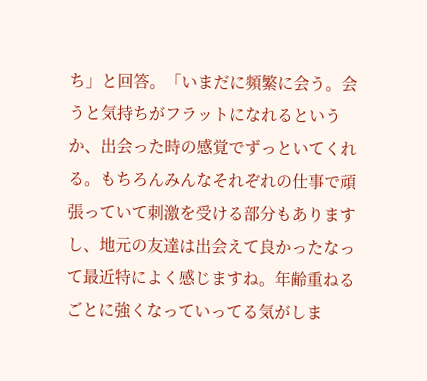ち」と回答。「いまだに頻繁に会う。会うと気持ちがフラットになれるというか、出会った時の感覚でずっといてくれる。もちろんみんなそれぞれの仕事で頑張っていて刺激を受ける部分もありますし、地元の友達は出会えて良かったなって最近特によく感じますね。年齢重ねるごとに強くなっていってる気がしま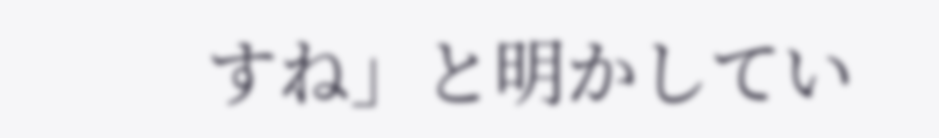すね」と明かしてい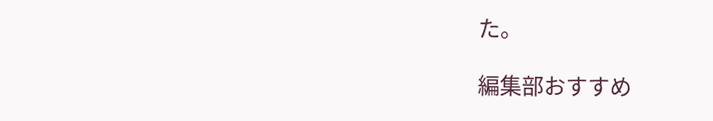た。

編集部おすすめ